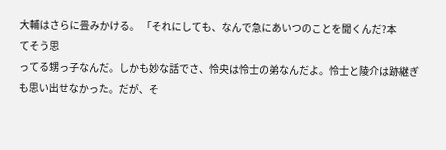大輔はさらに畳みかける。 「それにしても、なんで急にあいつのことを聞くんだ?本
てそう思
ってる甥っ子なんだ。しかも妙な話でさ、怜央は怜士の弟なんだよ。怜士と陵介は跡継ぎ
も思い出せなかった。だが、そ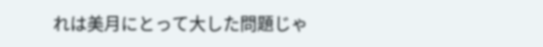れは美月にとって大した問題じゃ